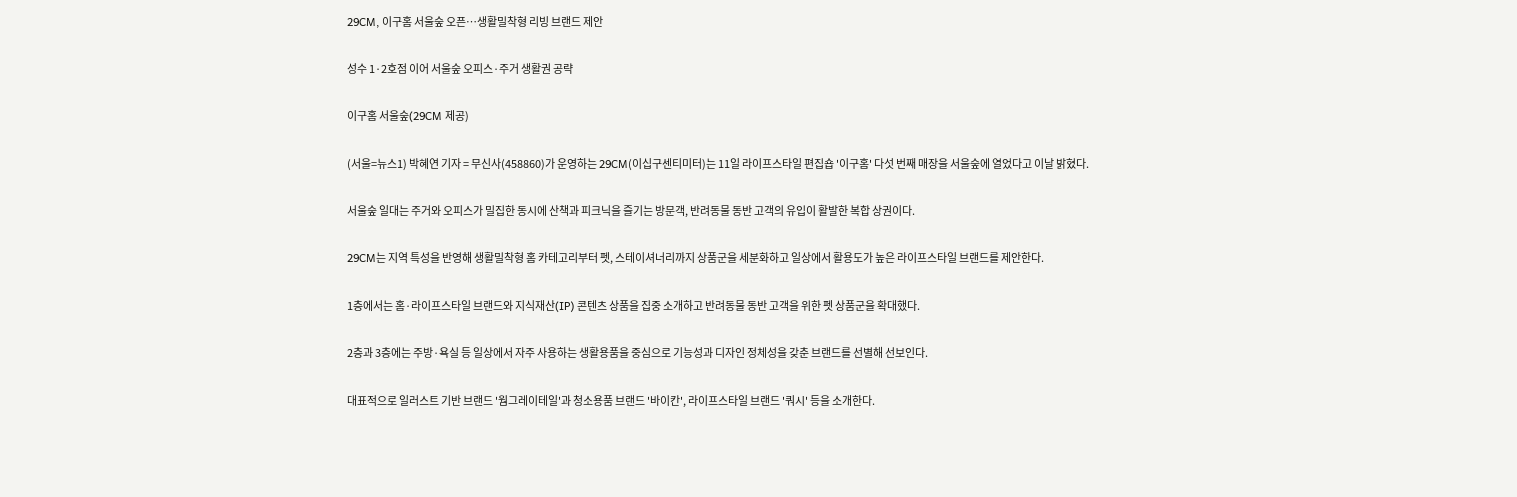29CM, 이구홈 서울숲 오픈…생활밀착형 리빙 브랜드 제안

성수 1·2호점 이어 서울숲 오피스·주거 생활권 공략

이구홈 서울숲(29CM 제공)

(서울=뉴스1) 박혜연 기자 = 무신사(458860)가 운영하는 29CM(이십구센티미터)는 11일 라이프스타일 편집숍 '이구홈' 다섯 번째 매장을 서울숲에 열었다고 이날 밝혔다.

서울숲 일대는 주거와 오피스가 밀집한 동시에 산책과 피크닉을 즐기는 방문객, 반려동물 동반 고객의 유입이 활발한 복합 상권이다.

29CM는 지역 특성을 반영해 생활밀착형 홈 카테고리부터 펫, 스테이셔너리까지 상품군을 세분화하고 일상에서 활용도가 높은 라이프스타일 브랜드를 제안한다.

1층에서는 홈·라이프스타일 브랜드와 지식재산(IP) 콘텐츠 상품을 집중 소개하고 반려동물 동반 고객을 위한 펫 상품군을 확대했다.

2층과 3층에는 주방·욕실 등 일상에서 자주 사용하는 생활용품을 중심으로 기능성과 디자인 정체성을 갖춘 브랜드를 선별해 선보인다.

대표적으로 일러스트 기반 브랜드 '웜그레이테일'과 청소용품 브랜드 '바이칸', 라이프스타일 브랜드 '쿼시' 등을 소개한다.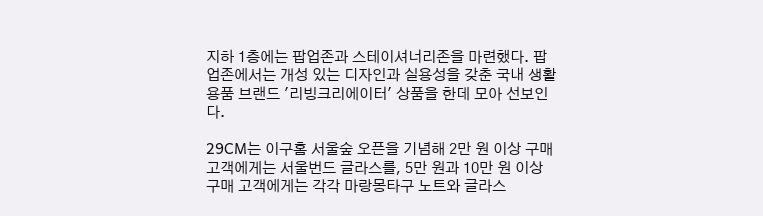지하 1층에는 팝업존과 스테이셔너리존을 마련했다. 팝업존에서는 개성 있는 디자인과 실용성을 갖춘 국내 생활용품 브랜드 '리빙크리에이터' 상품을 한데 모아 선보인다.

29CM는 이구홈 서울숲 오픈을 기념해 2만 원 이상 구매 고객에게는 서울번드 글라스를, 5만 원과 10만 원 이상 구매 고객에게는 각각 마랑몽타구 노트와 글라스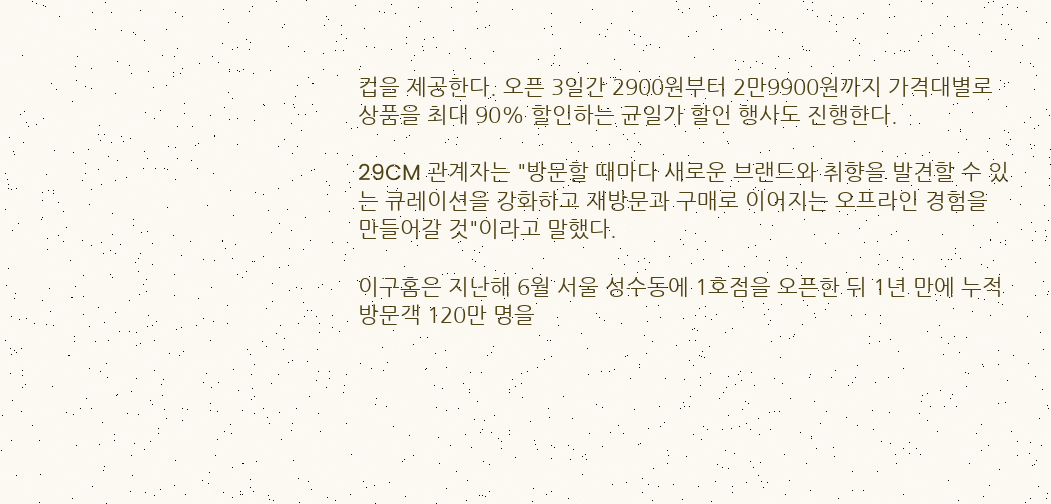컵을 제공한다. 오픈 3일간 2900원부터 2만9900원까지 가격대별로 상품을 최대 90% 할인하는 균일가 할인 행사도 진행한다.

29CM 관계자는 "방문할 때마다 새로운 브랜드와 취향을 발견할 수 있는 큐레이션을 강화하고 재방문과 구매로 이어지는 오프라인 경험을 만들어갈 것"이라고 말했다.

이구홈은 지난해 6월 서울 성수동에 1호점을 오픈한 뒤 1년 만에 누적 방문객 120만 명을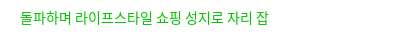돌파하며 라이프스타일 쇼핑 성지로 자리 잡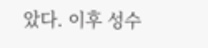았다. 이후 성수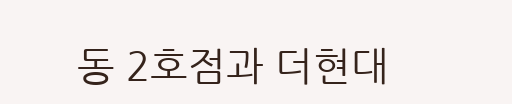동 2호점과 더현대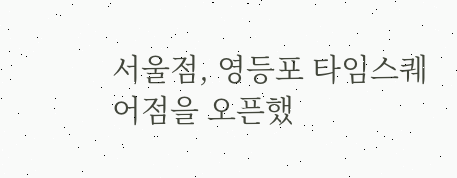서울점, 영등포 타임스퀘어점을 오픈했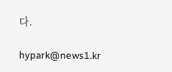다.

hypark@news1.kr